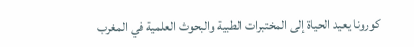كورونا يعيد الحياة إلى المختبرات الطبية والبحوث العلمية في المغرب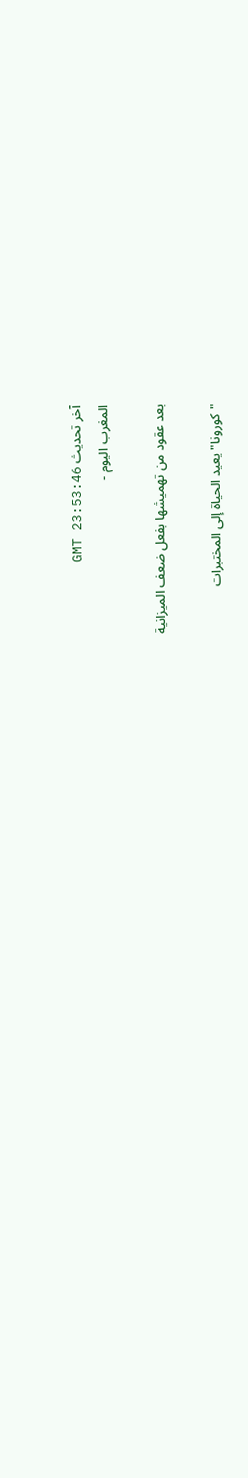آخر تحديث GMT 23:53:46
المغرب اليوم -

بعد عقود من تهميشها بفعل ضعف الميزانية

"كورونا" يعيد الحياة إلى المختبرات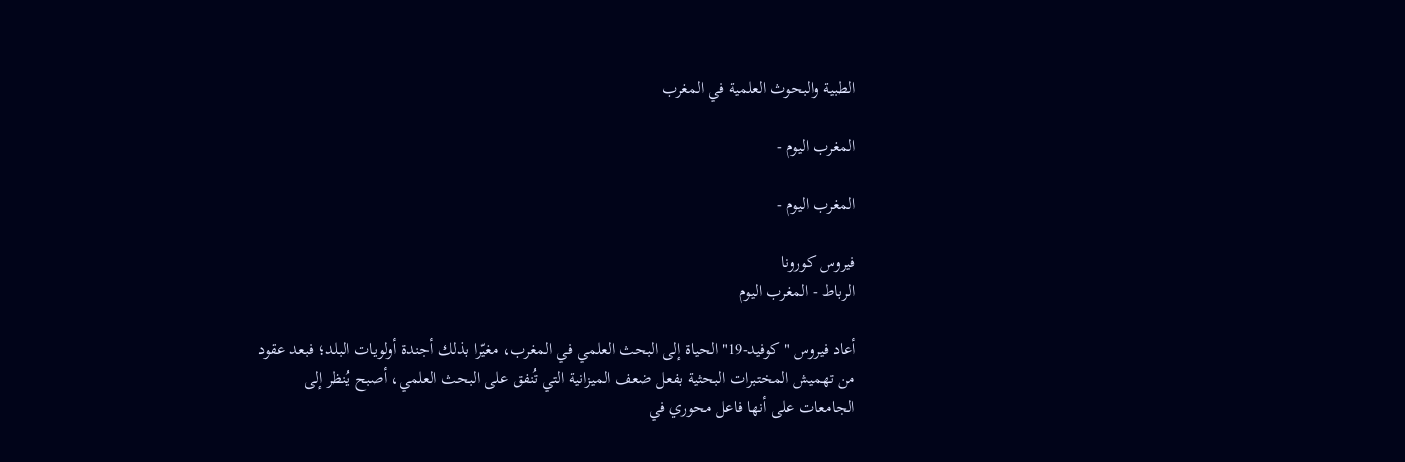الطبية والبحوث العلمية في المغرب

المغرب اليوم -

المغرب اليوم -

فيروس كورونا
الرباط - المغرب اليوم

أعاد فيروس "كوفيد-19" الحياة إلى البحث العلمي في المغرب، مغيّرا بذلك أجندة أولويات البلد؛ فبعد عقود من تهميش المختبرات البحثية بفعل ضعف الميزانية التي تُنفق على البحث العلمي، أصبح يُنظر إلى الجامعات على أنها فاعل محوري في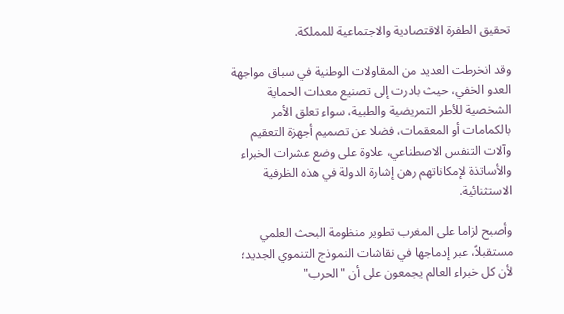تحقيق الطفرة الاقتصادية والاجتماعية للمملكة.

وقد انخرطت العديد من المقاولات الوطنية في سباق مواجهة العدو الخفي، حيث بادرت إلى تصنيع معدات الحماية الشخصية للأطر التمريضية والطبية، سواء تعلق الأمر بالكمامات أو المعقمات، فضلا عن تصميم أجهزة التعقيم وآلات التنفس الاصطناعي، علاوة على وضع عشرات الخبراء والأساتذة لإمكاناتهم رهن إشارة الدولة في هذه الظرفية الاستثنائية.

وأصبح لزاما على المغرب تطوير منظومة البحث العلمي مستقبلاً، عبر إدماجها في نقاشات النموذج التنموي الجديد؛ لأن كل خبراء العالم يجمعون على أن "الحرب"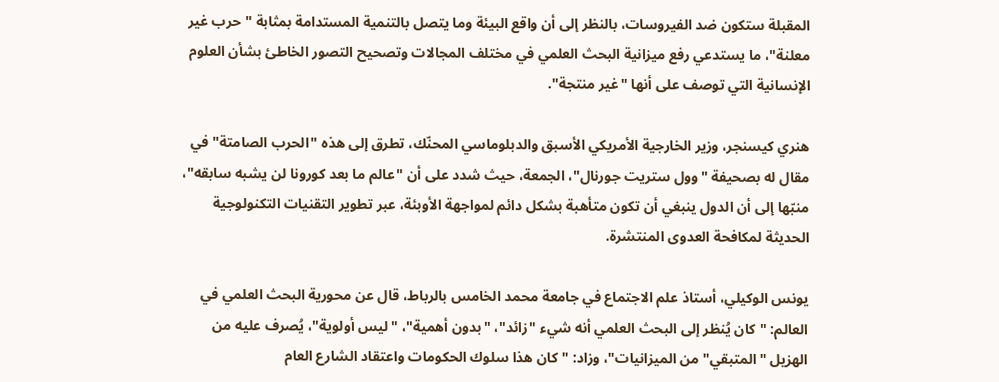المقبلة ستكون ضد الفيروسات، بالنظر إلى أن واقع البيئة وما يتصل بالتنمية المستدامة بمثابة "حرب غير معلنة"، ما يستدعي رفع ميزانية البحث العلمي في مختلف المجالات وتصحيح التصور الخاطئ بشأن العلوم الإنسانية التي توصف على أنها "غير منتجة".

هنري كيسنجر، وزير الخارجية الأمريكي الأسبق والدبلوماسي المحنّك، تطرق إلى هذه "الحرب الصامتة" في مقال له بصحيفة "وول ستريت جورنال"، الجمعة، حيث شدد على أن "عالم ما بعد كورونا لن يشبه سابقه"، منبّها إلى أن الدول ينبغي أن تكون متأهبة بشكل دائم لمواجهة الأوبئة، عبر تطوير التقنيات التكنولوجية الحديثة لمكافحة العدوى المنتشرة.

يونس الوكيلي، أستاذ علم الاجتماع في جامعة محمد الخامس بالرباط، قال عن محورية البحث العلمي في العالم: "كان يُنظر إلى البحث العلمي أنه شيء "زائد"، "بدون أهمية"، "ليس أولوية"، يُصرف عليه من الهزيل "المتبقي" من الميزانيات"، وزاد: "كان هذا سلوك الحكومات واعتقاد الشارع العام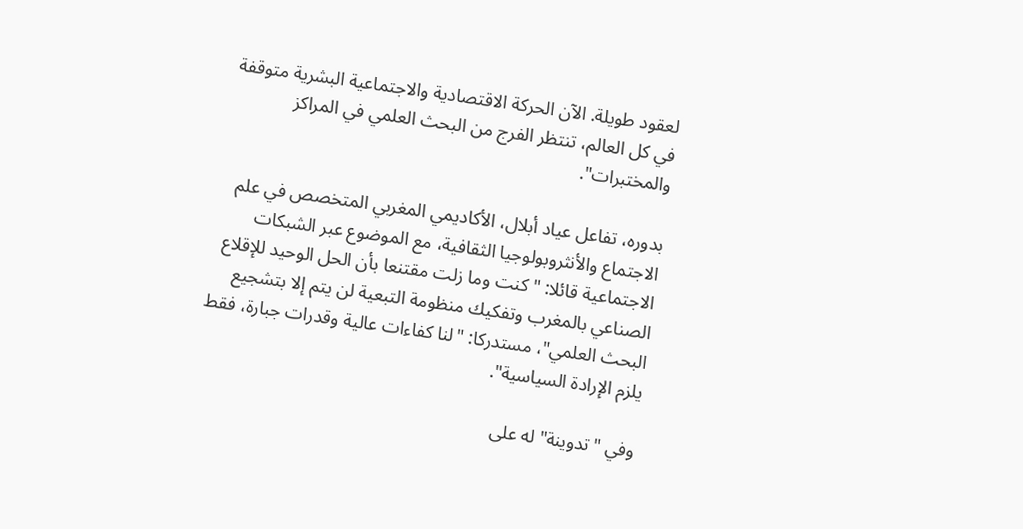لعقود طويلة. الآن الحركة الاقتصادية والاجتماعية البشرية متوقفة في كل العالم، تنتظر الفرج من البحث العلمي في المراكز والمختبرات".

بدوره، تفاعل عياد أبلال، الأكاديمي المغربي المتخصص في علم الاجتماع والأنثروبولوجيا الثقافية، مع الموضوع عبر الشبكات الاجتماعية قائلا: "كنت وما زلت مقتنعا بأن الحل الوحيد للإقلاع الصناعي بالمغرب وتفكيك منظومة التبعية لن يتم إلا بتشجيع البحث العلمي"، مستدركا: "لنا كفاءات عالية وقدرات جبارة، فقط يلزم الإرادة السياسية".

وفي "تدوينة" له على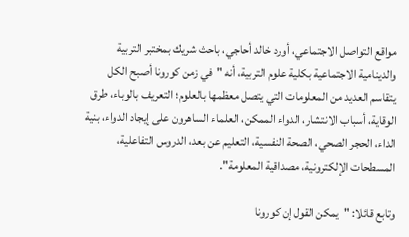مواقع التواصل الاجتماعي، أورد خالد أحاجي، باحث شريك بمختبر التربية والدينامية الاجتماعية بكلية علوم التربية، أنه "في زمن كورونا أصبح الكل يتقاسم العديد من المعلومات التي يتصل معظمها بالعلوم؛ التعريف بالوباء، طرق الوقاية، أسباب الانتشار، الدواء الممكن، العلماء الساهرون على إيجاد الدواء، بنية الداء، الحجر الصحي، الصحة النفسية، التعليم عن بعد، الدروس التفاعلية، المسطحات الإلكترونية، مصداقية المعلومة".

وتابع قائلا: "يمكن القول إن كورونا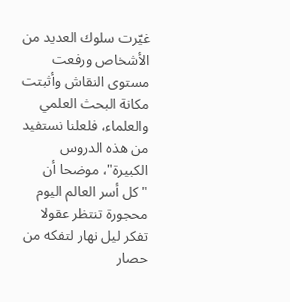غيّرت سلوك العديد من الأشخاص ورفعت مستوى النقاش وأثبتت مكانة البحث العلمي والعلماء، فلعلنا نستفيد من هذه الدروس الكبيرة"، موضحا أن "كل أسر العالم اليوم محجورة تنتظر عقولا تفكر ليل نهار لتفكه من حصار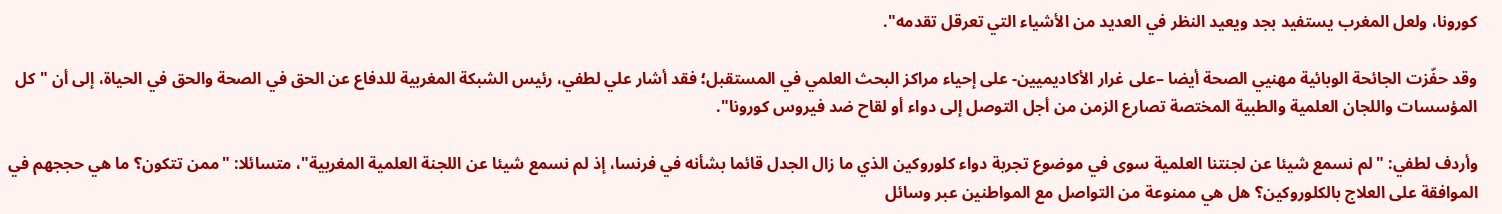كورونا، ولعل المغرب يستفيد بجد ويعيد النظر في العديد من الأشياء التي تعرقل تقدمه".

وقد حفّزت الجائحة الوبائية مهنيي الصحة أيضا –على غرار الأكاديميين- على إحياء مراكز البحث العلمي في المستقبل؛ فقد أشار علي لطفي، رئيس الشبكة المغربية للدفاع عن الحق في الصحة والحق في الحياة، إلى أن "كل المؤسسات واللجان العلمية والطبية المختصة تصارع الزمن من أجل التوصل إلى دواء أو لقاح ضد فيروس كورونا".

وأردف لطفي: "لم نسمع شيئا عن لجنتنا العلمية سوى في موضوع تجربة دواء كلوروكين الذي ما زال الجدل قائما بشأنه في فرنسا، إذ لم نسمع شيئا عن اللجنة العلمية المغربية"، متسائلا: "ممن تتكون؟ ما هي حججهم في الموافقة على العلاج بالكلوروكين؟ هل هي ممنوعة من التواصل مع المواطنين عبر وسائل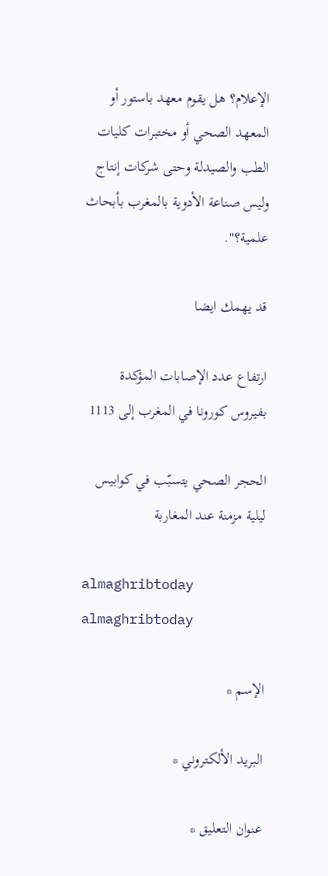الإعلام؟ هل يقوم معهد باستور أو المعهد الصحي أو مختبرات كليات الطب والصيدلة وحتى شركات إنتاج وليس صناعة الأدوية بالمغرب بأبحاث علمية؟".

قد يهمك ايضا

ارتفاع عدد الإصابات المؤكدة بفيروس كورونا في المغرب إلى 1113

الحجر الصحي يتسبّب في كوابيس ليلية مزمنة عند المغاربة

almaghribtoday
almaghribtoday

الإسم *

البريد الألكتروني *

عنوان التعليق *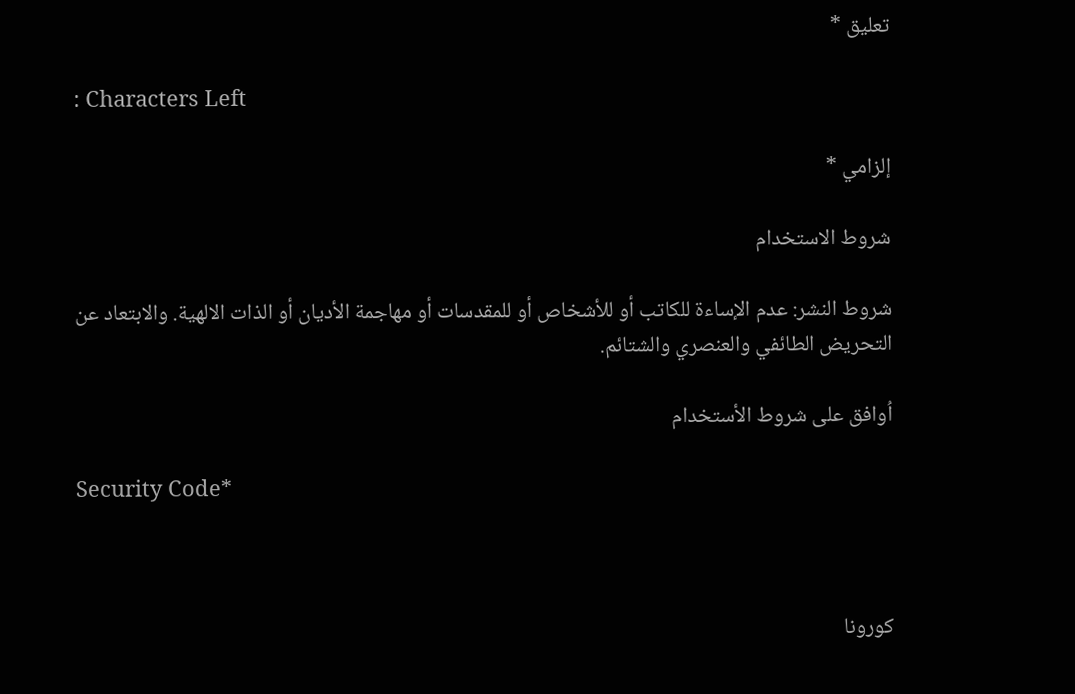تعليق *

: Characters Left

إلزامي *

شروط الاستخدام

شروط النشر: عدم الإساءة للكاتب أو للأشخاص أو للمقدسات أو مهاجمة الأديان أو الذات الالهية. والابتعاد عن التحريض الطائفي والعنصري والشتائم.

اُوافق على شروط الأستخدام

Security Code*



كورونا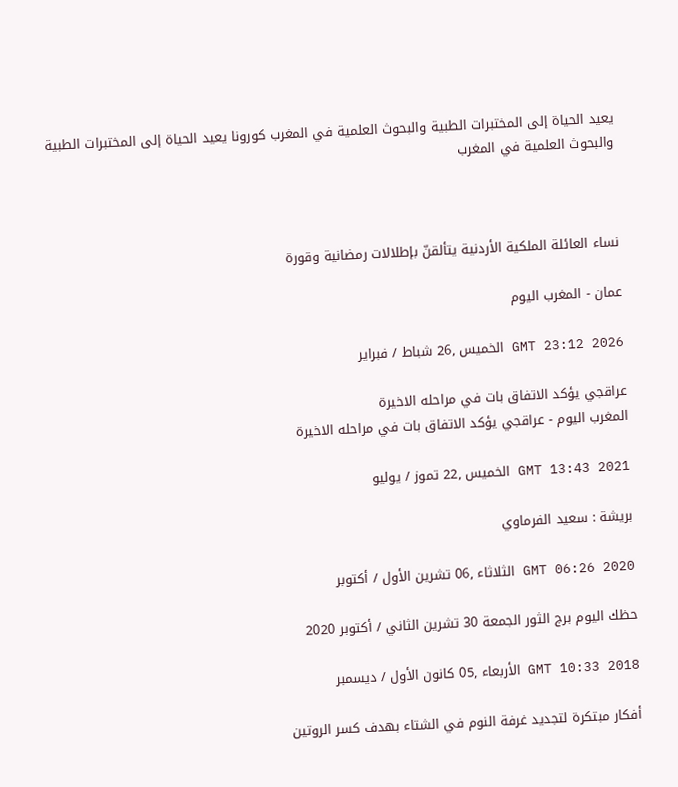يعيد الحياة إلى المختبرات الطبية والبحوث العلمية في المغرب كورونا يعيد الحياة إلى المختبرات الطبية والبحوث العلمية في المغرب



نساء العائلة الملكية الأردنية يتألقنّ بإطلالات رمضانية وقورة

عمان - المغرب اليوم

GMT 23:12 2026 الخميس ,26 شباط / فبراير

عراقجي يؤكد الاتفاق بات في مراحله الاخيرة
المغرب اليوم - عراقجي يؤكد الاتفاق بات في مراحله الاخيرة

GMT 13:43 2021 الخميس ,22 تموز / يوليو

بريشة : سعيد الفرماوي

GMT 06:26 2020 الثلاثاء ,06 تشرين الأول / أكتوبر

حظك اليوم برج الثور الجمعة 30 تشرين الثاني / أكتوبر 2020

GMT 10:33 2018 الأربعاء ,05 كانون الأول / ديسمبر

أفكار مبتكرة لتجديد غرفة النوم في الشتاء بهدف كسر الروتين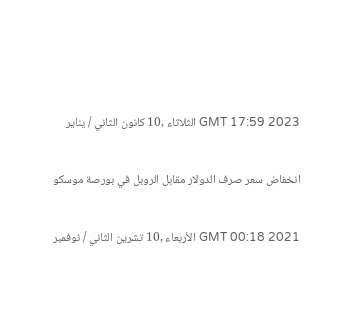GMT 17:59 2023 الثلاثاء ,10 كانون الثاني / يناير

انخفاض سعر صرف الدولار مقابل الروبل في بورصة موسكو

GMT 00:18 2021 الأربعاء ,10 تشرين الثاني / نوفمبر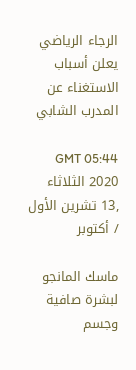الرجاء الرياضي يعلن أسباب الاستغناء عن المدرب الشابي

GMT 05:44 2020 الثلاثاء ,13 تشرين الأول / أكتوبر

ماسك المانجو لبشرة صافية وجسم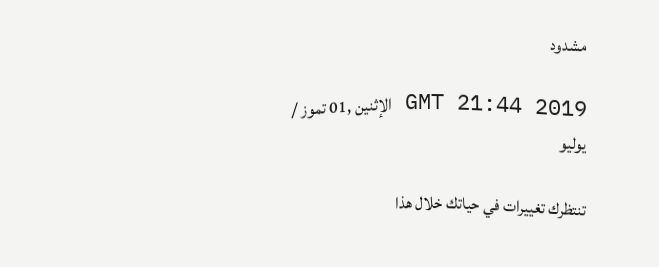مشدود

GMT 21:44 2019 الإثنين ,01 تموز / يوليو

تنتظرك تغييرات في حياتك خلال هذا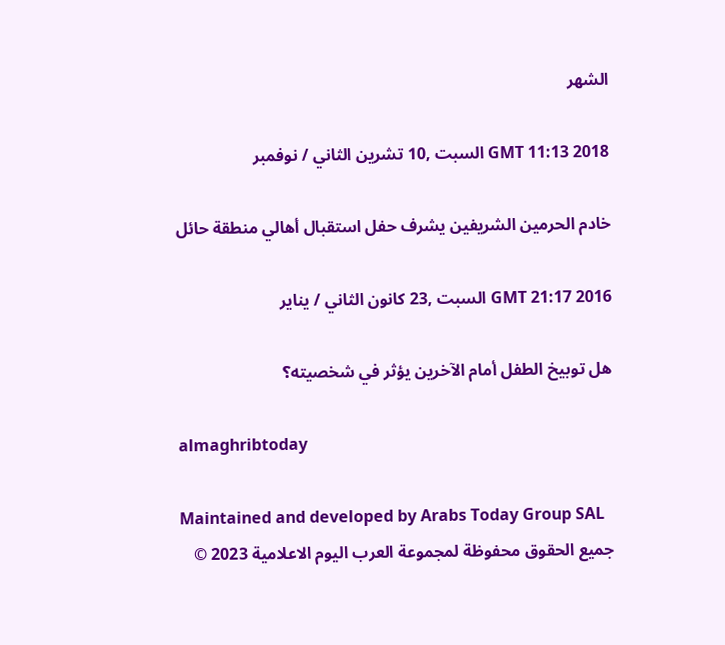الشهر

GMT 11:13 2018 السبت ,10 تشرين الثاني / نوفمبر

خادم الحرمين الشريفين يشرف حفل استقبال أهالي منطقة حائل

GMT 21:17 2016 السبت ,23 كانون الثاني / يناير

هل توبيخ الطفل أمام الآخرين يؤثر في شخصيته؟

almaghribtoday

Maintained and developed by Arabs Today Group SAL
جميع الحقوق محفوظة لمجموعة العرب اليوم الاعلامية 2023 ©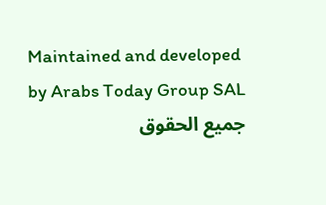Maintained and developed by Arabs Today Group SAL
جميع الحقوق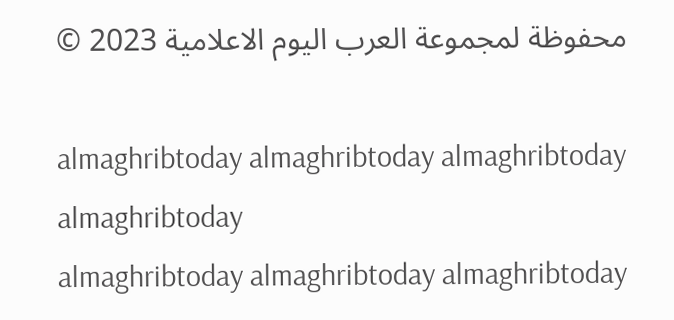محفوظة لمجموعة العرب اليوم الاعلامية 2023 ©

almaghribtoday almaghribtoday almaghribtoday almaghribtoday
almaghribtoday almaghribtoday almaghribtoday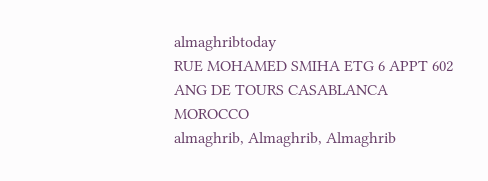almaghribtoday
RUE MOHAMED SMIHA ETG 6 APPT 602 ANG DE TOURS CASABLANCA MOROCCO
almaghrib, Almaghrib, Almaghrib